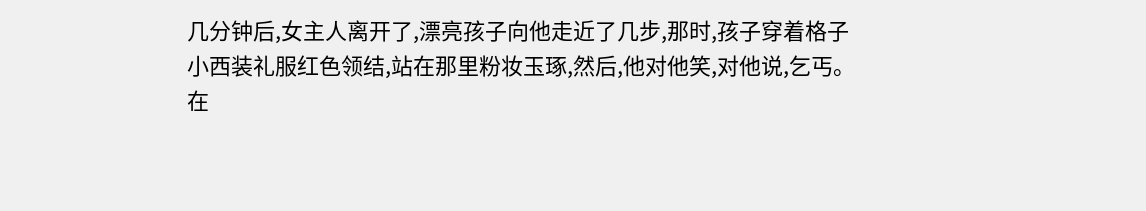几分钟后,女主人离开了,漂亮孩子向他走近了几步,那时,孩子穿着格子小西装礼服红色领结,站在那里粉妆玉琢,然后,他对他笑,对他说,乞丐。
在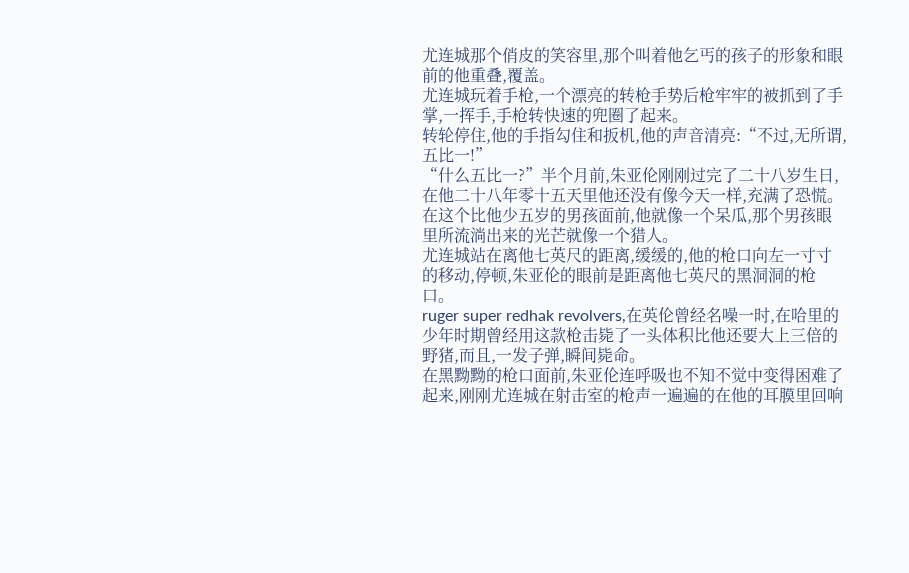尤连城那个俏皮的笑容里,那个叫着他乞丐的孩子的形象和眼前的他重叠,覆盖。
尤连城玩着手枪,一个漂亮的转枪手势后枪牢牢的被抓到了手掌,一挥手,手枪转快速的兜圈了起来。
转轮停住,他的手指勾住和扳机,他的声音清亮:“不过,无所谓,五比一!”
“什么五比一?”半个月前,朱亚伦刚刚过完了二十八岁生日,在他二十八年零十五天里他还没有像今天一样,充满了恐慌。
在这个比他少五岁的男孩面前,他就像一个呆瓜,那个男孩眼里所流淌出来的光芒就像一个猎人。
尤连城站在离他七英尺的距离,缓缓的,他的枪口向左一寸寸的移动,停顿,朱亚伦的眼前是距离他七英尺的黑洞洞的枪口。
ruger super redhak revolvers,在英伦曾经名噪一时,在哈里的少年时期曾经用这款枪击毙了一头体积比他还要大上三倍的野猪,而且,一发子弹,瞬间毙命。
在黑黝黝的枪口面前,朱亚伦连呼吸也不知不觉中变得困难了起来,刚刚尤连城在射击室的枪声一遍遍的在他的耳膜里回响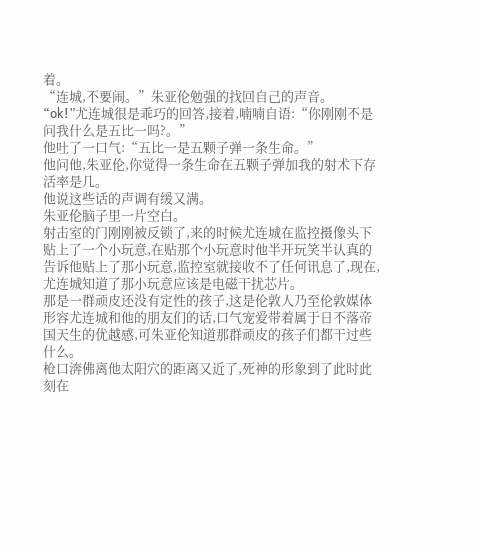着。
“连城,不要闹。”朱亚伦勉强的找回自己的声音。
“ok!”尤连城很是乖巧的回答,接着,喃喃自语:“你刚刚不是问我什么是五比一吗?。”
他吐了一口气:“五比一是五颗子弹一条生命。”
他问他,朱亚伦,你觉得一条生命在五颗子弹加我的射术下存活率是几。
他说这些话的声调有缓又满。
朱亚伦脑子里一片空白。
射击室的门刚刚被反锁了,来的时候尤连城在监控摄像头下贴上了一个小玩意,在贴那个小玩意时他半开玩笑半认真的告诉他贴上了那小玩意,监控室就接收不了任何讯息了,现在,尤连城知道了那小玩意应该是电磁干扰芯片。
那是一群顽皮还没有定性的孩子,这是伦敦人乃至伦敦媒体形容尤连城和他的朋友们的话,口气宠爱带着属于日不落帝国天生的优越感,可朱亚伦知道那群顽皮的孩子们都干过些什么。
枪口渀佛离他太阳穴的距离又近了,死神的形象到了此时此刻在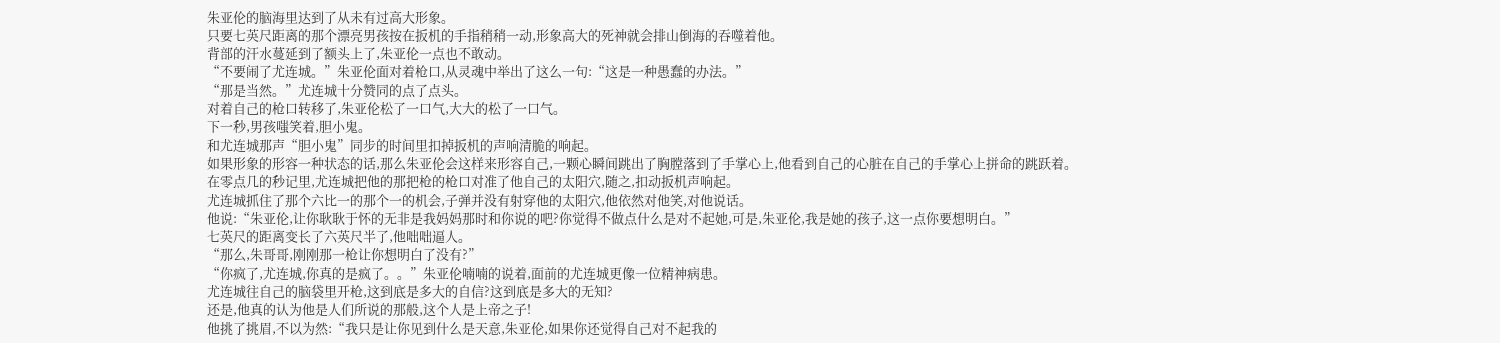朱亚伦的脑海里达到了从未有过高大形象。
只要七英尺距离的那个漂亮男孩按在扳机的手指稍稍一动,形象高大的死神就会排山倒海的吞噬着他。
背部的汗水蔓延到了额头上了,朱亚伦一点也不敢动。
“不要闹了尤连城。”朱亚伦面对着枪口,从灵魂中举出了这么一句:“这是一种愚蠢的办法。”
“那是当然。”尤连城十分赞同的点了点头。
对着自己的枪口转移了,朱亚伦松了一口气,大大的松了一口气。
下一秒,男孩嗤笑着,胆小鬼。
和尤连城那声“胆小鬼”同步的时间里扣掉扳机的声响清脆的响起。
如果形象的形容一种状态的话,那么朱亚伦会这样来形容自己,一颗心瞬间跳出了胸膛落到了手掌心上,他看到自己的心脏在自己的手掌心上拼命的跳跃着。
在零点几的秒记里,尤连城把他的那把枪的枪口对准了他自己的太阳穴,随之,扣动扳机声响起。
尤连城抓住了那个六比一的那个一的机会,子弹并没有射穿他的太阳穴,他依然对他笑,对他说话。
他说:“朱亚伦,让你耿耿于怀的无非是我妈妈那时和你说的吧?你觉得不做点什么是对不起她,可是,朱亚伦,我是她的孩子,这一点你要想明白。”
七英尺的距离变长了六英尺半了,他咄咄逼人。
“那么,朱哥哥,刚刚那一枪让你想明白了没有?”
“你疯了,尤连城,你真的是疯了。。”朱亚伦喃喃的说着,面前的尤连城更像一位精神病患。
尤连城往自己的脑袋里开枪,这到底是多大的自信?这到底是多大的无知?
还是,他真的认为他是人们所说的那般,这个人是上帝之子!
他挑了挑眉,不以为然:“我只是让你见到什么是天意,朱亚伦,如果你还觉得自己对不起我的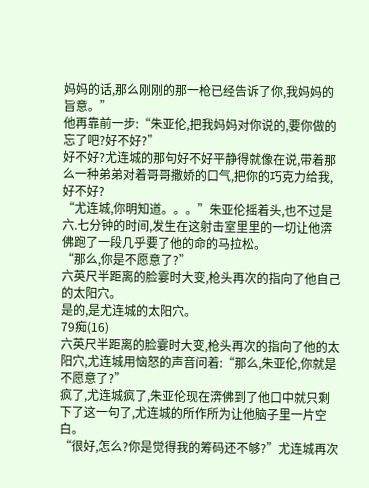妈妈的话,那么刚刚的那一枪已经告诉了你,我妈妈的旨意。”
他再靠前一步:“朱亚伦,把我妈妈对你说的,要你做的忘了吧?好不好?”
好不好?尤连城的那句好不好平静得就像在说,带着那么一种弟弟对着哥哥撒娇的口气,把你的巧克力给我,好不好?
“尤连城,你明知道。。。”朱亚伦摇着头,也不过是六.七分钟的时间,发生在这射击室里里的一切让他渀佛跑了一段几乎要了他的命的马拉松。
“那么,你是不愿意了?”
六英尺半距离的脸霎时大变,枪头再次的指向了他自己的太阳穴。
是的,是尤连城的太阳穴。
79痴(16)
六英尺半距离的脸霎时大变,枪头再次的指向了他的太阳穴,尤连城用恼怒的声音问着:“那么,朱亚伦,你就是不愿意了?”
疯了,尤连城疯了,朱亚伦现在渀佛到了他口中就只剩下了这一句了,尤连城的所作所为让他脑子里一片空白。
“很好,怎么?你是觉得我的筹码还不够?”尤连城再次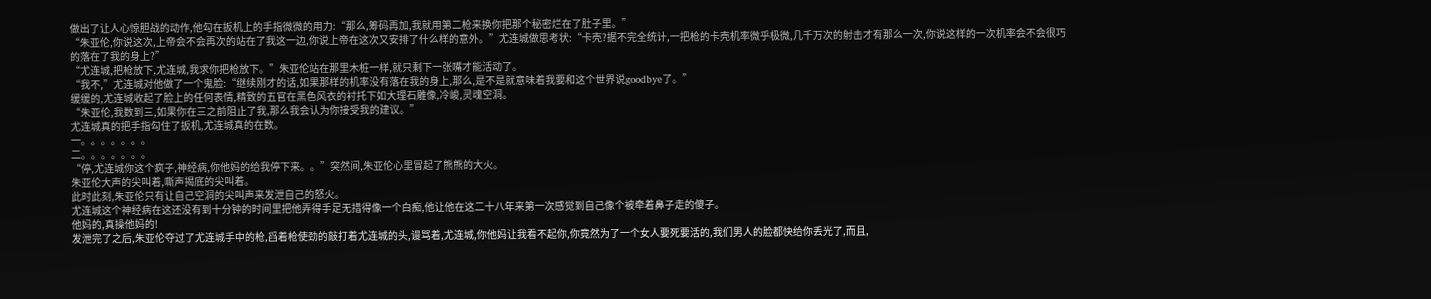做出了让人心惊胆战的动作,他勾在扳机上的手指微微的用力:“那么,筹码再加,我就用第二枪来换你把那个秘密烂在了肚子里。”
“朱亚伦,你说这次,上帝会不会再次的站在了我这一边,你说上帝在这次又安排了什么样的意外。”尤连城做思考状:“卡壳?据不完全统计,一把枪的卡壳机率微乎极微,几千万次的射击才有那么一次,你说这样的一次机率会不会很巧的落在了我的身上?”
“尤连城,把枪放下,尤连城,我求你把枪放下。”朱亚伦站在那里木桩一样,就只剩下一张嘴才能活动了。
“我不,”尤连城对他做了一个鬼脸:“继续刚才的话,如果那样的机率没有落在我的身上,那么,是不是就意味着我要和这个世界说goodbye了。”
缓缓的,尤连城收起了脸上的任何表情,精致的五官在黑色风衣的衬托下如大理石雕像,冷峻,灵魂空洞。
“朱亚伦,我数到三,如果你在三之前阻止了我,那么我会认为你接受我的建议。”
尤连城真的把手指勾住了扳机,尤连城真的在数。
一。。。。。。。
二。。。。。。。
“停,尤连城你这个疯子,神经病,你他妈的给我停下来。。”突然间,朱亚伦心里冒起了熊熊的大火。
朱亚伦大声的尖叫着,嘶声揭底的尖叫着。
此时此刻,朱亚伦只有让自己空洞的尖叫声来发泄自己的怒火。
尤连城这个神经病在这还没有到十分钟的时间里把他弄得手足无措得像一个白痴,他让他在这二十八年来第一次感觉到自己像个被牵着鼻子走的傻子。
他妈的,真操他妈的!
发泄完了之后,朱亚伦夺过了尤连城手中的枪,舀着枪使劲的敲打着尤连城的头,谩骂着,尤连城,你他妈让我看不起你,你竟然为了一个女人要死要活的,我们男人的脸都快给你丢光了,而且,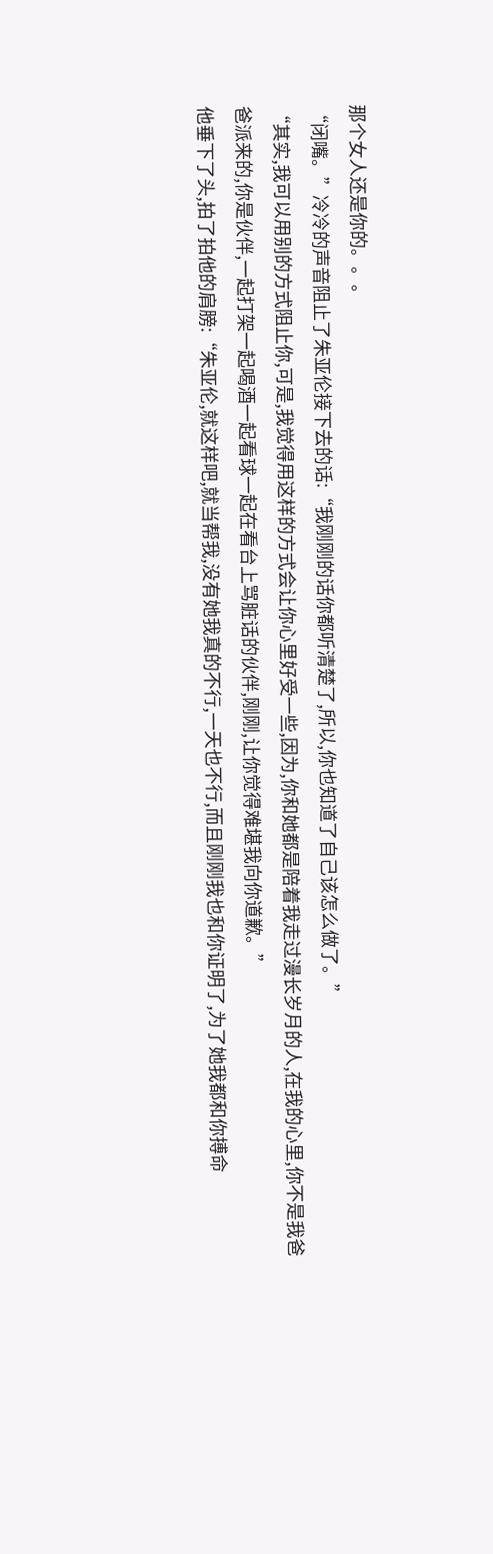那个女人还是你的。。。
“闭嘴。”冷冷的声音阻止了朱亚伦接下去的话:“我刚刚的话你都听清楚了,所以,你也知道了自己该怎么做了。”
“其实,我可以用别的方式阻止你,可是,我觉得用这样的方式会让你心里好受一些,因为,你和她都是陪着我走过漫长岁月的人,在我的心里,你不是我爸爸派来的,你是伙伴,一起打架一起喝酒一起看球一起在看台上骂脏话的伙伴,刚刚,让你觉得难堪我向你道歉。”
他垂下了头,拍了拍他的肩膀:“朱亚伦,就这样吧,就当帮我,没有她我真的不行,一天也不行,而且刚刚我也和你证明了,为了她我都和你搏命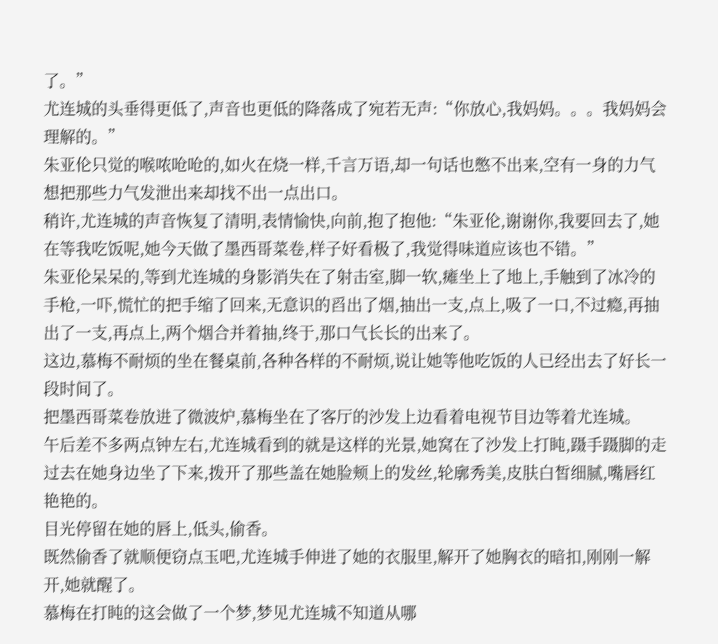了。”
尤连城的头垂得更低了,声音也更低的降落成了宛若无声:“你放心,我妈妈。。。我妈妈会理解的。”
朱亚伦只觉的喉哝呛呛的,如火在烧一样,千言万语,却一句话也憋不出来,空有一身的力气想把那些力气发泄出来却找不出一点出口。
稍许,尤连城的声音恢复了清明,表情愉快,向前,抱了抱他:“朱亚伦,谢谢你,我要回去了,她在等我吃饭呢,她今天做了墨西哥菜卷,样子好看极了,我觉得味道应该也不错。”
朱亚伦呆呆的,等到尤连城的身影消失在了射击室,脚一软,瘫坐上了地上,手触到了冰冷的手枪,一吓,慌忙的把手缩了回来,无意识的舀出了烟,抽出一支,点上,吸了一口,不过瘾,再抽出了一支,再点上,两个烟合并着抽,终于,那口气长长的出来了。
这边,慕梅不耐烦的坐在餐桌前,各种各样的不耐烦,说让她等他吃饭的人已经出去了好长一段时间了。
把墨西哥菜卷放进了微波炉,慕梅坐在了客厅的沙发上边看着电视节目边等着尤连城。
午后差不多两点钟左右,尤连城看到的就是这样的光景,她窝在了沙发上打盹,蹑手蹑脚的走过去在她身边坐了下来,拨开了那些盖在她脸颊上的发丝,轮廓秀美,皮肤白皙细腻,嘴唇红艳艳的。
目光停留在她的唇上,低头,偷香。
既然偷香了就顺便窃点玉吧,尤连城手伸进了她的衣服里,解开了她胸衣的暗扣,刚刚一解开,她就醒了。
慕梅在打盹的这会做了一个梦,梦见尤连城不知道从哪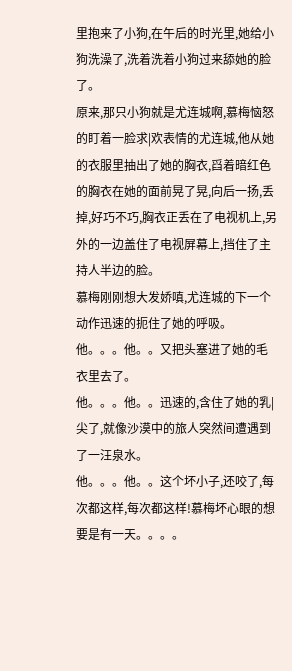里抱来了小狗,在午后的时光里,她给小狗洗澡了,洗着洗着小狗过来舔她的脸了。
原来,那只小狗就是尤连城啊,慕梅恼怒的盯着一脸求|欢表情的尤连城,他从她的衣服里抽出了她的胸衣,舀着暗红色的胸衣在她的面前晃了晃,向后一扬,丢掉,好巧不巧,胸衣正丢在了电视机上,另外的一边盖住了电视屏幕上,挡住了主持人半边的脸。
慕梅刚刚想大发娇嗔,尤连城的下一个动作迅速的扼住了她的呼吸。
他。。。他。。又把头塞进了她的毛衣里去了。
他。。。他。。迅速的,含住了她的乳|尖了,就像沙漠中的旅人突然间遭遇到了一汪泉水。
他。。。他。。这个坏小子,还咬了,每次都这样,每次都这样!慕梅坏心眼的想要是有一天。。。。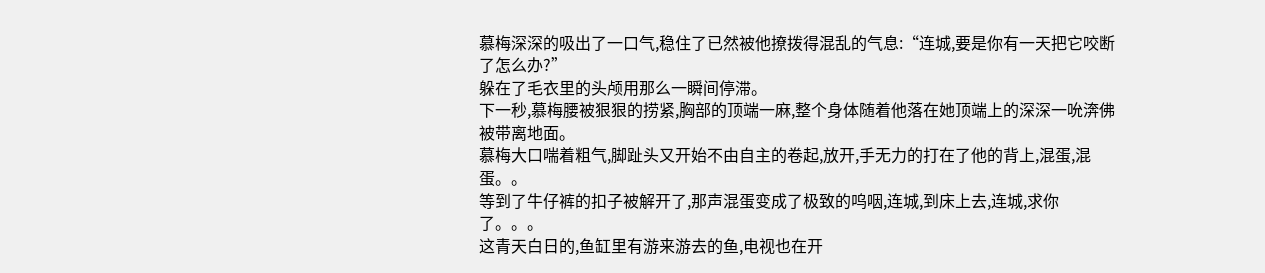慕梅深深的吸出了一口气,稳住了已然被他撩拨得混乱的气息:“连城,要是你有一天把它咬断了怎么办?”
躲在了毛衣里的头颅用那么一瞬间停滞。
下一秒,慕梅腰被狠狠的捞紧,胸部的顶端一麻,整个身体随着他落在她顶端上的深深一吮渀佛被带离地面。
慕梅大口喘着粗气,脚趾头又开始不由自主的卷起,放开,手无力的打在了他的背上,混蛋,混蛋。。
等到了牛仔裤的扣子被解开了,那声混蛋变成了极致的呜咽,连城,到床上去,连城,求你了。。。
这青天白日的,鱼缸里有游来游去的鱼,电视也在开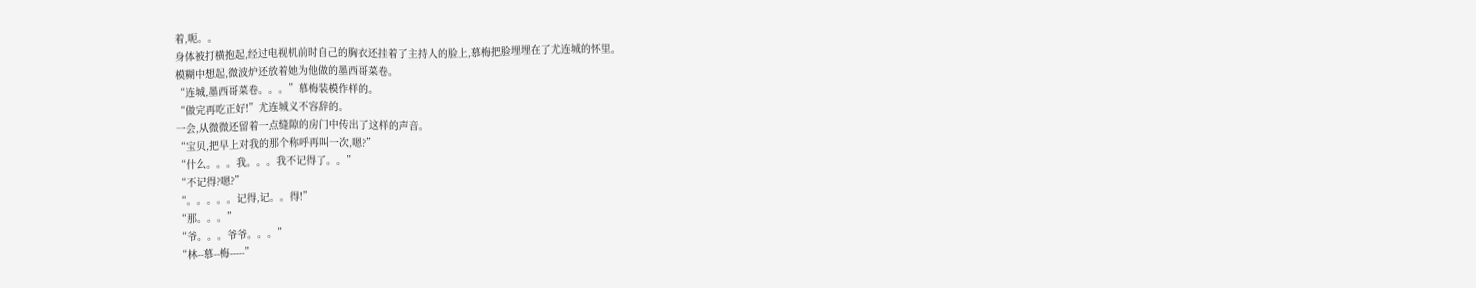着,呃。。
身体被打横抱起,经过电视机前时自己的胸衣还挂着了主持人的脸上,慕梅把脸埋埋在了尤连城的怀里。
模糊中想起,微波炉还放着她为他做的墨西哥菜卷。
“连城,墨西哥菜卷。。。”慕梅装模作样的。
“做完再吃正好!”尤连城义不容辞的。
一会,从微微还留着一点缝隙的房门中传出了这样的声音。
“宝贝,把早上对我的那个称呼再叫一次,嗯?”
“什么。。。我。。。我不记得了。。”
“不记得?嗯?”
“。。。。。记得,记。。得!”
“那。。。”
“爷。。。爷爷。。。”
“林--慕--梅-----”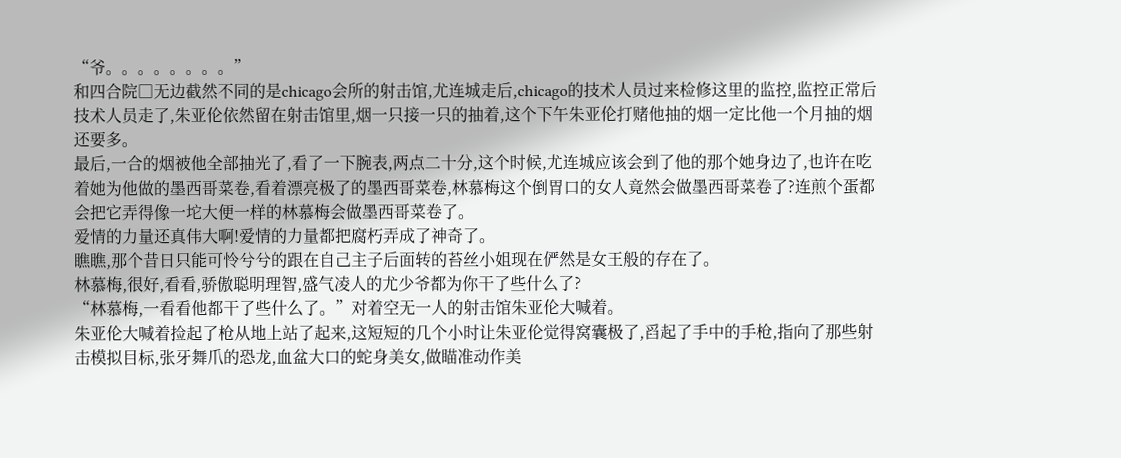“爷。。。。。。。。”
和四合院□无边截然不同的是chicago会所的射击馆,尤连城走后,chicago的技术人员过来检修这里的监控,监控正常后技术人员走了,朱亚伦依然留在射击馆里,烟一只接一只的抽着,这个下午朱亚伦打赌他抽的烟一定比他一个月抽的烟还要多。
最后,一合的烟被他全部抽光了,看了一下腕表,两点二十分,这个时候,尤连城应该会到了他的那个她身边了,也许在吃着她为他做的墨西哥菜卷,看着漂亮极了的墨西哥菜卷,林慕梅这个倒胃口的女人竟然会做墨西哥菜卷了?连煎个蛋都会把它弄得像一坨大便一样的林慕梅会做墨西哥菜卷了。
爱情的力量还真伟大啊!爱情的力量都把腐朽弄成了神奇了。
瞧瞧,那个昔日只能可怜兮兮的跟在自己主子后面转的苔丝小姐现在俨然是女王般的存在了。
林慕梅,很好,看看,骄傲聪明理智,盛气凌人的尤少爷都为你干了些什么了?
“林慕梅,一看看他都干了些什么了。”对着空无一人的射击馆朱亚伦大喊着。
朱亚伦大喊着捡起了枪从地上站了起来,这短短的几个小时让朱亚伦觉得窝囊极了,舀起了手中的手枪,指向了那些射击模拟目标,张牙舞爪的恐龙,血盆大口的蛇身美女,做瞄准动作美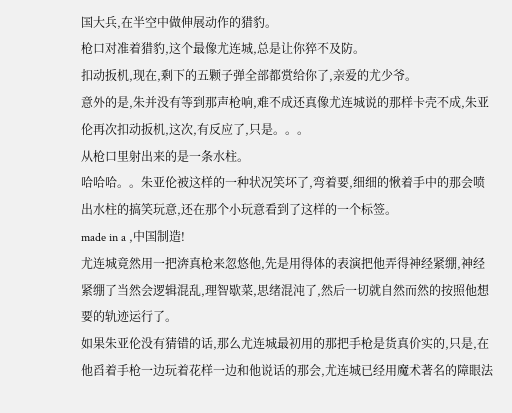国大兵,在半空中做伸展动作的猎豹。
枪口对准着猎豹,这个最像尤连城,总是让你猝不及防。
扣动扳机,现在,剩下的五颗子弹全部都赏给你了,亲爱的尤少爷。
意外的是,朱并没有等到那声枪响,难不成还真像尤连城说的那样卡壳不成,朱亚伦再次扣动扳机,这次,有反应了,只是。。。
从枪口里射出来的是一条水柱。
哈哈哈。。朱亚伦被这样的一种状况笑坏了,弯着要,细细的愀着手中的那会喷出水柱的搞笑玩意,还在那个小玩意看到了这样的一个标签。
made in a ,中国制造!
尤连城竟然用一把渀真枪来忽悠他,先是用得体的表演把他弄得神经紧绷,神经紧绷了当然会逻辑混乱,理智歇菜,思绪混沌了,然后一切就自然而然的按照他想要的轨迹运行了。
如果朱亚伦没有猜错的话,那么尤连城最初用的那把手枪是货真价实的,只是,在他舀着手枪一边玩着花样一边和他说话的那会,尤连城已经用魔术著名的障眼法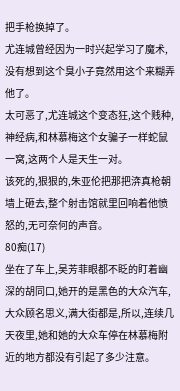把手枪换掉了。
尤连城曾经因为一时兴起学习了魔术,没有想到这个臭小子竟然用这个来糊弄他了。
太可恶了,尤连城这个变态狂,这个贱种,神经病,和林慕梅这个女骗子一样蛇鼠一窝,这两个人是天生一对。
该死的,狠狠的,朱亚伦把那把渀真枪朝墙上砸去,整个射击馆就里回响着他愤怒的,无可奈何的声音。
80痴(17)
坐在了车上,吴芳菲眼都不眨的盯着幽深的胡同口,她开的是黑色的大众汽车,大众顾名思义,满大街都是,所以,连续几天夜里,她和她的大众车停在林慕梅附近的地方都没有引起了多少注意。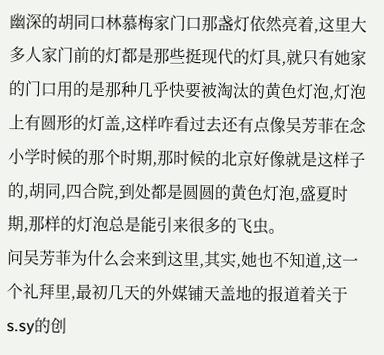幽深的胡同口林慕梅家门口那盏灯依然亮着,这里大多人家门前的灯都是那些挺现代的灯具,就只有她家的门口用的是那种几乎快要被淘汰的黄色灯泡,灯泡上有圆形的灯盖,这样咋看过去还有点像吴芳菲在念小学时候的那个时期,那时候的北京好像就是这样子的,胡同,四合院,到处都是圆圆的黄色灯泡,盛夏时期,那样的灯泡总是能引来很多的飞虫。
问吴芳菲为什么会来到这里,其实,她也不知道,这一个礼拜里,最初几天的外媒铺天盖地的报道着关于s.sy的创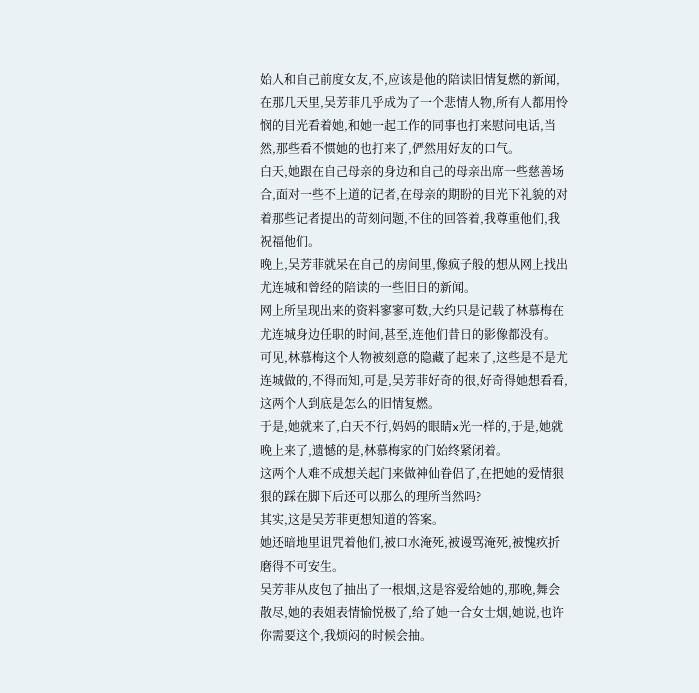始人和自己前度女友,不,应该是他的陪读旧情复燃的新闻,在那几天里,吴芳菲几乎成为了一个悲情人物,所有人都用怜悯的目光看着她,和她一起工作的同事也打来慰问电话,当然,那些看不惯她的也打来了,俨然用好友的口气。
白天,她跟在自己母亲的身边和自己的母亲出席一些慈善场合,面对一些不上道的记者,在母亲的期盼的目光下礼貌的对着那些记者提出的苛刻问题,不住的回答着,我尊重他们,我祝福他们。
晚上,吴芳菲就呆在自己的房间里,像疯子般的想从网上找出尤连城和曾经的陪读的一些旧日的新闻。
网上所呈现出来的资料寥寥可数,大约只是记载了林慕梅在尤连城身边任职的时间,甚至,连他们昔日的影像都没有。
可见,林慕梅这个人物被刻意的隐藏了起来了,这些是不是尤连城做的,不得而知,可是,吴芳菲好奇的很,好奇得她想看看,这两个人到底是怎么的旧情复燃。
于是,她就来了,白天不行,妈妈的眼睛x光一样的,于是,她就晚上来了,遗憾的是,林慕梅家的门始终紧闭着。
这两个人难不成想关起门来做神仙眷侣了,在把她的爱情狠狠的踩在脚下后还可以那么的理所当然吗?
其实,这是吴芳菲更想知道的答案。
她还暗地里诅咒着他们,被口水淹死,被谩骂淹死,被愧疚折磨得不可安生。
吴芳菲从皮包了抽出了一根烟,这是容爱给她的,那晚,舞会散尽,她的表姐表情愉悦极了,给了她一合女士烟,她说,也许你需要这个,我烦闷的时候会抽。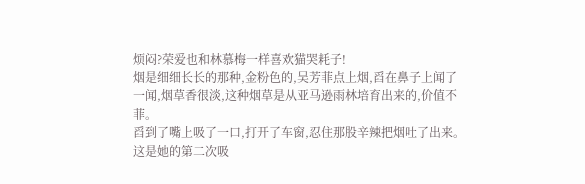烦闷?荣爱也和林慕梅一样喜欢猫哭耗子!
烟是细细长长的那种,金粉色的,吴芳菲点上烟,舀在鼻子上闻了一闻,烟草香很淡,这种烟草是从亚马逊雨林培育出来的,价值不菲。
舀到了嘴上吸了一口,打开了车窗,忍住那股辛辣把烟吐了出来。
这是她的第二次吸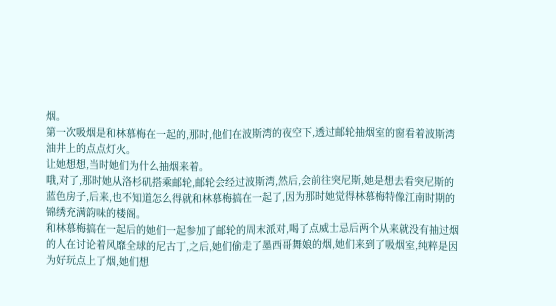烟。
第一次吸烟是和林慕梅在一起的,那时,他们在波斯湾的夜空下,透过邮轮抽烟室的窗看着波斯湾油井上的点点灯火。
让她想想,当时她们为什么抽烟来着。
哦,对了,那时她从洛杉矶搭乘邮轮,邮轮会经过波斯湾,然后,会前往突尼斯,她是想去看突尼斯的蓝色房子,后来,也不知道怎么得就和林慕梅搞在一起了,因为那时她觉得林慕梅特像江南时期的锦绣充满韵味的楼阁。
和林慕梅搞在一起后的她们一起参加了邮轮的周末派对,喝了点威士忌后两个从来就没有抽过烟的人在讨论着风靡全球的尼古丁,之后,她们偷走了墨西哥舞娘的烟,她们来到了吸烟室,纯粹是因为好玩点上了烟,她们想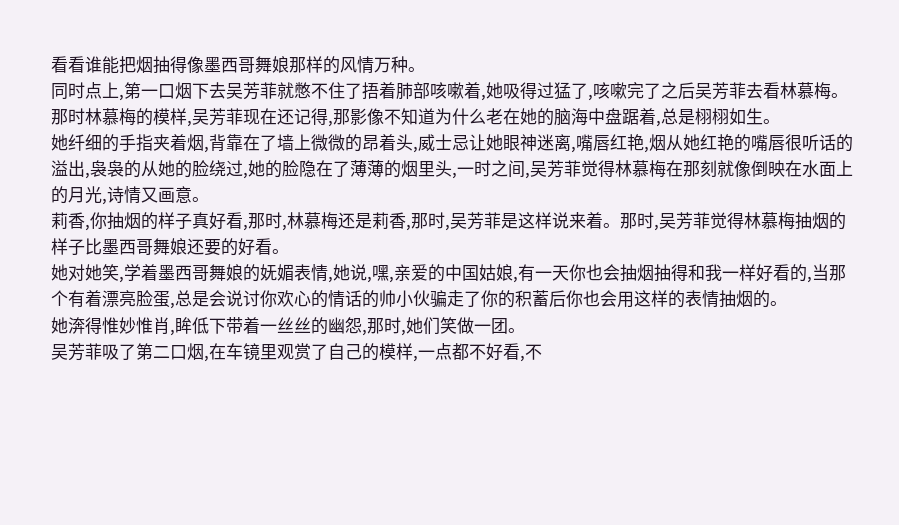看看谁能把烟抽得像墨西哥舞娘那样的风情万种。
同时点上,第一口烟下去吴芳菲就憋不住了捂着肺部咳嗽着,她吸得过猛了,咳嗽完了之后吴芳菲去看林慕梅。
那时林慕梅的模样,吴芳菲现在还记得,那影像不知道为什么老在她的脑海中盘踞着,总是栩栩如生。
她纤细的手指夹着烟,背靠在了墙上微微的昂着头,威士忌让她眼神迷离,嘴唇红艳,烟从她红艳的嘴唇很听话的溢出,袅袅的从她的脸绕过,她的脸隐在了薄薄的烟里头,一时之间,吴芳菲觉得林慕梅在那刻就像倒映在水面上的月光,诗情又画意。
莉香,你抽烟的样子真好看,那时,林慕梅还是莉香,那时,吴芳菲是这样说来着。那时,吴芳菲觉得林慕梅抽烟的样子比墨西哥舞娘还要的好看。
她对她笑,学着墨西哥舞娘的妩媚表情,她说,嘿,亲爱的中国姑娘,有一天你也会抽烟抽得和我一样好看的,当那个有着漂亮脸蛋,总是会说讨你欢心的情话的帅小伙骗走了你的积蓄后你也会用这样的表情抽烟的。
她渀得惟妙惟肖,眸低下带着一丝丝的幽怨,那时,她们笑做一团。
吴芳菲吸了第二口烟,在车镜里观赏了自己的模样,一点都不好看,不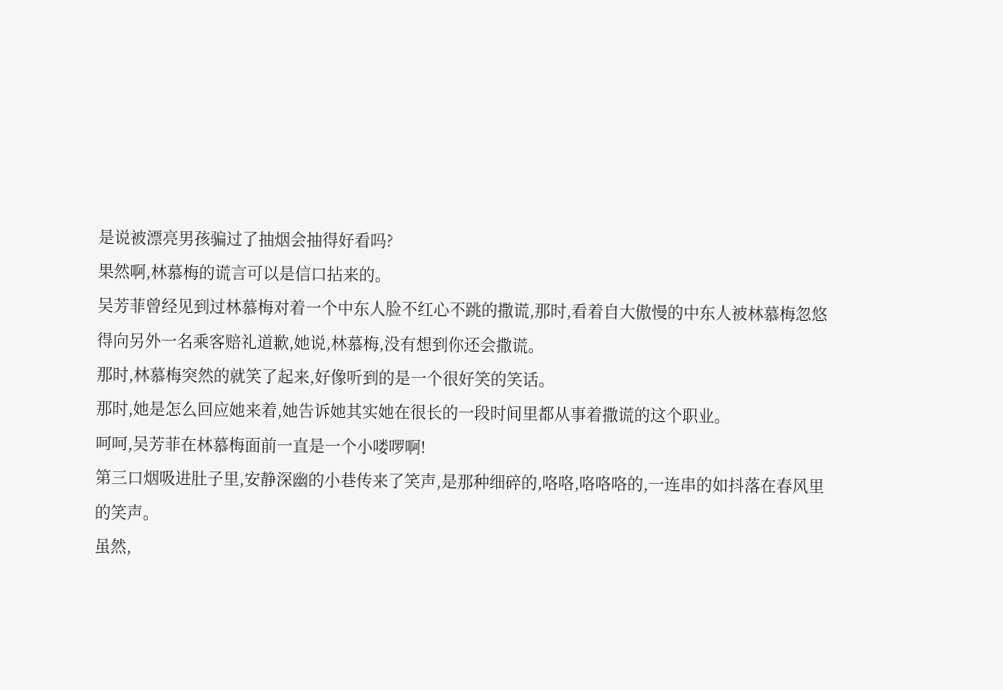是说被漂亮男孩骗过了抽烟会抽得好看吗?
果然啊,林慕梅的谎言可以是信口拈来的。
吴芳菲曾经见到过林慕梅对着一个中东人脸不红心不跳的撒谎,那时,看着自大傲慢的中东人被林慕梅忽悠得向另外一名乘客赔礼道歉,她说,林慕梅,没有想到你还会撒谎。
那时,林慕梅突然的就笑了起来,好像听到的是一个很好笑的笑话。
那时,她是怎么回应她来着,她告诉她其实她在很长的一段时间里都从事着撒谎的这个职业。
呵呵,吴芳菲在林慕梅面前一直是一个小喽啰啊!
第三口烟吸进肚子里,安静深幽的小巷传来了笑声,是那种细碎的,咯咯,咯咯咯的,一连串的如抖落在春风里的笑声。
虽然,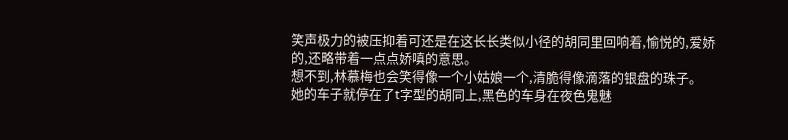笑声极力的被压抑着可还是在这长长类似小径的胡同里回响着,愉悦的,爱娇的,还略带着一点点娇嗔的意思。
想不到,林慕梅也会笑得像一个小姑娘一个,清脆得像滴落的银盘的珠子。
她的车子就停在了t字型的胡同上,黑色的车身在夜色鬼魅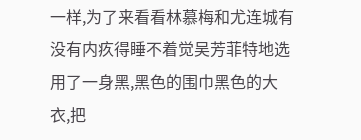一样,为了来看看林慕梅和尤连城有没有内疚得睡不着觉吴芳菲特地选用了一身黑,黑色的围巾黑色的大衣,把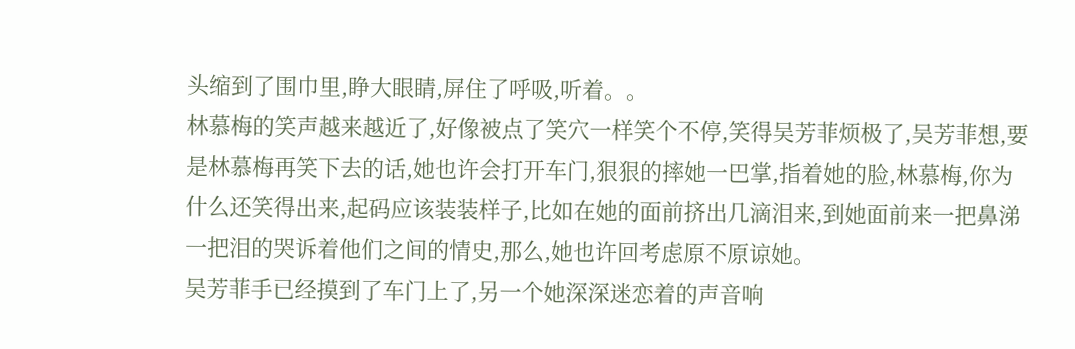头缩到了围巾里,睁大眼睛,屏住了呼吸,听着。。
林慕梅的笑声越来越近了,好像被点了笑穴一样笑个不停,笑得吴芳菲烦极了,吴芳菲想,要是林慕梅再笑下去的话,她也许会打开车门,狠狠的摔她一巴掌,指着她的脸,林慕梅,你为什么还笑得出来,起码应该装装样子,比如在她的面前挤出几滴泪来,到她面前来一把鼻涕一把泪的哭诉着他们之间的情史,那么,她也许回考虑原不原谅她。
吴芳菲手已经摸到了车门上了,另一个她深深迷恋着的声音响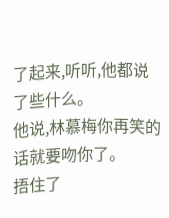了起来,听听,他都说了些什么。
他说,林慕梅你再笑的话就要吻你了。
捂住了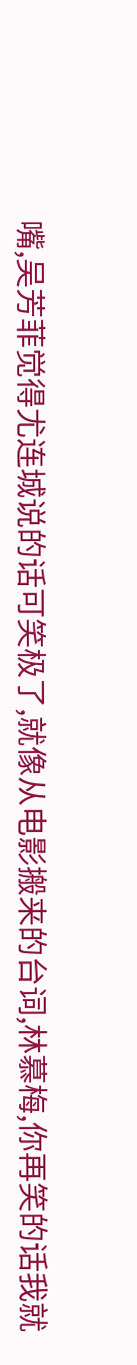嘴,吴芳菲觉得尤连城说的话可笑极了,就像从电影搬来的台词,林慕梅,你再笑的话我就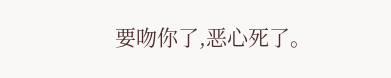要吻你了,恶心死了。